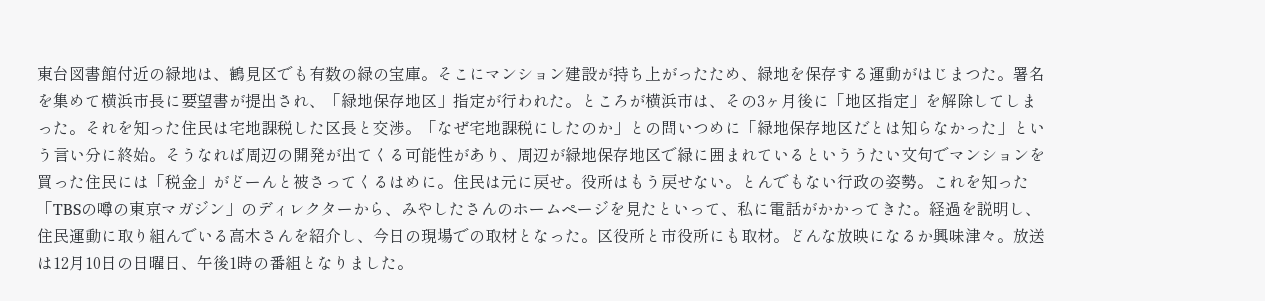東台図書館付近の緑地は、鶴見区でも有数の緑の宝庫。そこにマンション建設が持ち上がったため、緑地を保存する運動がはじまつた。署名を集めて横浜市長に要望書が提出され、「緑地保存地区」指定が行われた。ところが横浜市は、その3ヶ月後に「地区指定」を解除してしまった。それを知った住民は宅地課税した区長と交渉。「なぜ宅地課税にしたのか」との問いつめに「緑地保存地区だとは知らなかった」という言い分に終始。そうなれば周辺の開発が出てくる可能性があり、周辺が緑地保存地区で緑に囲まれているといううたい文句でマンションを買った住民には「税金」がどーんと被さってくるはめに。住民は元に戻せ。役所はもう戻せない。とんでもない行政の姿勢。これを知った「TBSの噂の東京マガジン」のディレクターから、みやしたさんのホームページを見たといって、私に電話がかかってきた。経過を説明し、住民運動に取り組んでいる高木さんを紹介し、今日の現場での取材となった。区役所と市役所にも取材。どんな放映になるか興味津々。放送は12月10日の日曜日、午後1時の番組となりました。